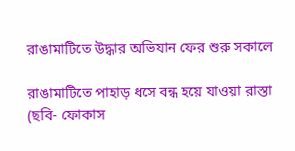রাঙামাটিতে উদ্ধার অভিযান ফের শুরু সকালে

রাঙামাটিতে পাহাড় ধসে বন্ধ হয়ে যাওয়া রাস্তা (ছবি- ফোকাস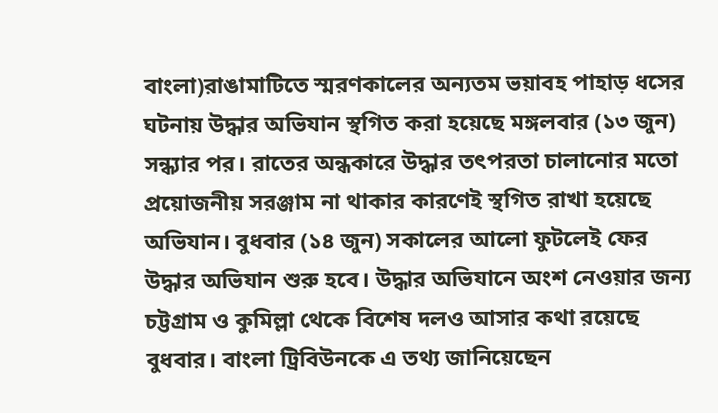বাংলা)রাঙামাটিতে স্মরণকালের অন্যতম ভয়াবহ পাহাড় ধসের ঘটনায় উদ্ধার অভিযান স্থগিত করা হয়েছে মঙ্গলবার (১৩ জুন) সন্ধ্যার পর। রাতের অন্ধকারে উদ্ধার তৎপরতা চালানোর মতো প্রয়োজনীয় সরঞ্জাম না থাকার কারণেই স্থগিত রাখা হয়েছে অভিযান। বুধবার (১৪ জুন) সকালের আলো ফুটলেই ফের উদ্ধার অভিযান শুরু হবে। উদ্ধার অভিযানে অংশ নেওয়ার জন্য চট্টগ্রাম ও কুমিল্লা থেকে বিশেষ দলও আসার কথা রয়েছে বুধবার। বাংলা ট্রিবিউনকে এ তথ্য জানিয়েছেন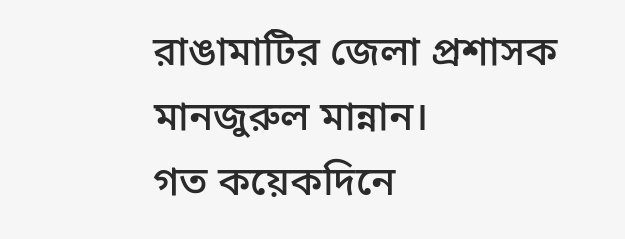রাঙামাটির জেলা প্রশাসক মানজুরুল মান্নান।
গত কয়েকদিনে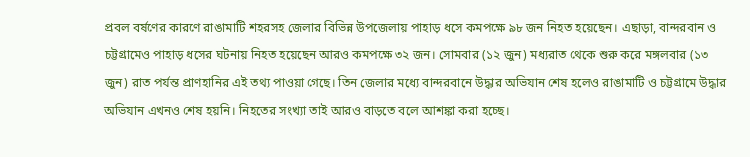প্রবল বর্ষণের কারণে রাঙামাটি শহরসহ জেলার বিভিন্ন উপজেলায় পাহাড় ধসে কমপক্ষে ৯৮ জন নিহত হয়েছেন। এছাড়া, বান্দরবান ও চট্টগ্রামেও পাহাড় ধসের ঘটনায় নিহত হয়েছেন আরও কমপক্ষে ৩২ জন। সোমবার (১২ জুন) মধ্যরাত থেকে শুরু করে মঙ্গলবার (১৩ জুন) রাত পর্যন্ত প্রাণহানির এই তথ্য পাওয়া গেছে। তিন জেলার মধ্যে বান্দরবানে উদ্ধার অভিযান শেষ হলেও রাঙামাটি ও চট্টগ্রামে উদ্ধার অভিযান এখনও শেষ হয়নি। নিহতের সংখ্যা তাই আরও বাড়তে বলে আশঙ্কা করা হচ্ছে।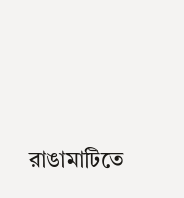রাঙামাটিতে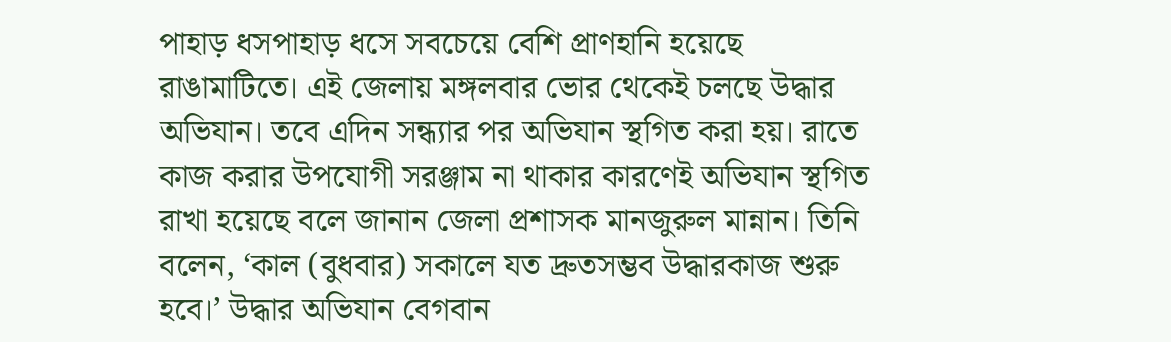পাহাড় ধসপাহাড় ধসে সবচেয়ে বেশি প্রাণহানি হয়েছে রাঙামাটিতে। এই জেলায় মঙ্গলবার ভোর থেকেই চলছে উদ্ধার অভিযান। তবে এদিন সন্ধ্যার পর অভিযান স্থগিত করা হয়। রাতে কাজ করার উপযোগী সরঞ্জাম না থাকার কারণেই অভিযান স্থগিত রাখা হয়েছে বলে জানান জেলা প্রশাসক মানজুরুল মান্নান। তিনি বলেন, ‘কাল (বুধবার) সকালে যত দ্রুতসম্ভব উদ্ধারকাজ শুরু হবে।’ উদ্ধার অভিযান বেগবান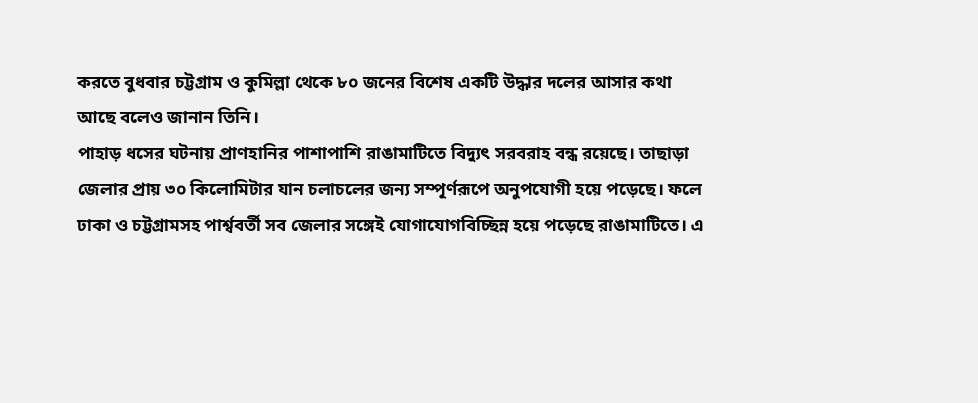করতে বুধবার চট্টগ্রাম ও কুমিল্লা থেকে ৮০ জনের বিশেষ একটি উদ্ধার দলের আসার কথা আছে বলেও জানান তিনি।
পাহাড় ধসের ঘটনায় প্রাণহানির পাশাপাশি রাঙামাটিতে বিদ্যুৎ সরবরাহ বন্ধ রয়েছে। তাছাড়া জেলার প্রায় ৩০ কিলোমিটার যান চলাচলের জন্য সম্পূর্ণরূপে অনুপযোগী হয়ে পড়েছে। ফলে ঢাকা ও চট্টগ্রামসহ পার্শ্ববর্তী সব জেলার সঙ্গেই যোগাযোগবিচ্ছিন্ন হয়ে পড়েছে রাঙামাটিতে। এ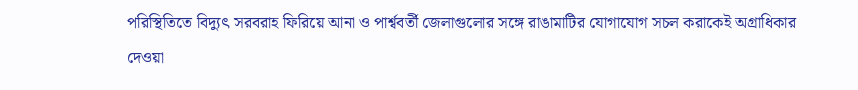পরিস্থিতিতে বিদ্যুৎ সরবরাহ ফিরিয়ে আনা ও পার্শ্ববর্তী জেলাগুলোর সঙ্গে রাঙামাটির যোগাযোগ সচল করাকেই অগ্রাধিকার দেওয়া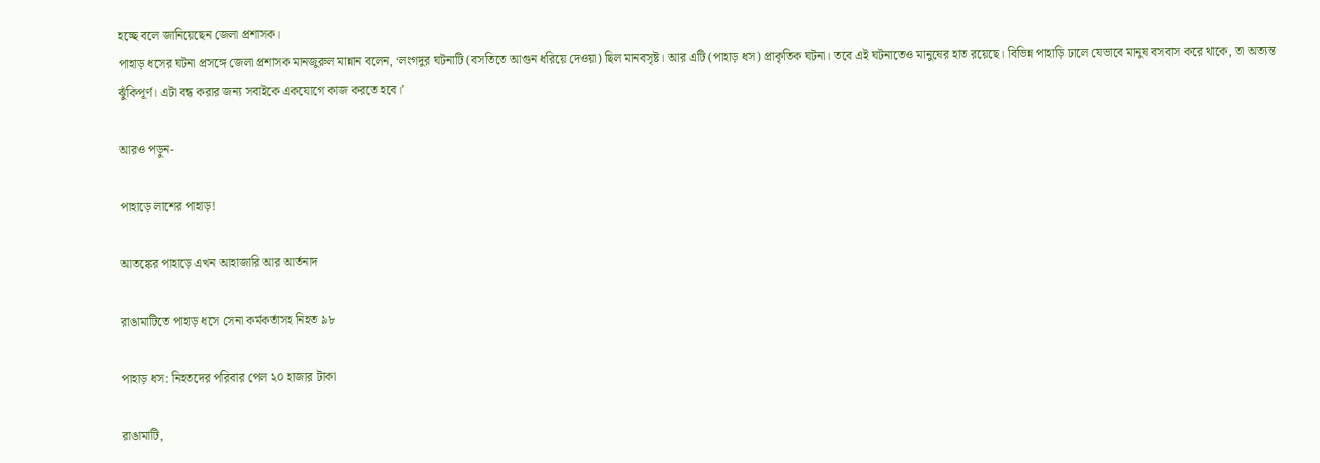হচ্ছে বলে জানিয়েছেন জেলা প্রশাসক।
পাহাড় ধসের ঘটনা প্রসঙ্গে জেলা প্রশাসক মানজুরুল মান্নান বলেন, ‘লংগদুর ঘটনাটি (বসতিতে আগুন ধরিয়ে দেওয়া) ছিল মানবসৃষ্ট। আর এটি (পাহাড় ধস) প্রাকৃতিক ঘটনা। তবে এই ঘটনাতেও মানুষের হাত রয়েছে। বিভিন্ন পাহাড়ি ঢালে যেভাবে মানুষ বসবাস করে থাকে, তা অত্যন্ত ঝুঁকিপূর্ণ। এটা বন্ধ করার জন্য সবাইকে একযোগে কাজ করতে হবে।’

আরও পড়ুন-

পাহাড়ে লাশের পাহাড়!

আতঙ্কের পাহাড়ে এখন আহাজারি আর আর্তনাদ

রাঙামাটিতে পাহাড় ধসে সেনা কর্মকর্তাসহ নিহত ৯৮

পাহাড় ধস: নিহতদের পরিবার পেল ২০ হাজার টাকা

রাঙামাটি,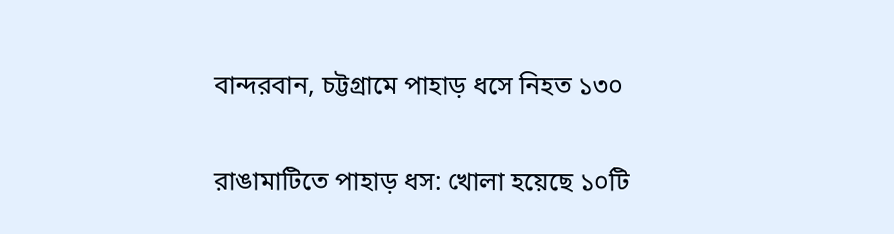বান্দরবান, চট্টগ্রামে পাহাড় ধসে নিহত ১৩০

রাঙামাটিতে পাহাড় ধস: খোলা হয়েছে ১০টি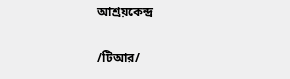আশ্রয়কেন্দ্র

/টিআর/